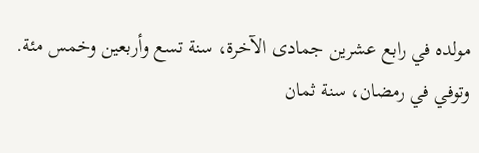مولده في رابع عشرين جمادى الآخرة، سنة تسع وأربعين وخمس مئة.
وتوفي في رمضان، سنة ثمان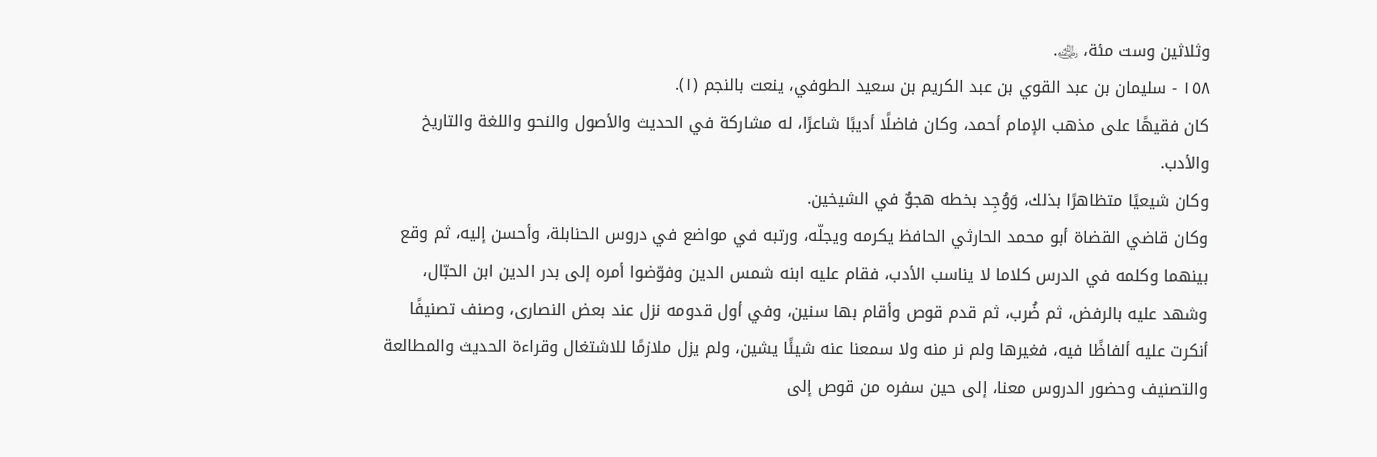وثلاثين وست مئة، ﵁.
١٥٨ - سليمان بن عبد القوي بن عبد الكريم بن سعيد الطوفي، ينعت بالنجم (١).
كان فقيهًا على مذهب الإمام أحمد، وكان فاضلًا أديبًا شاعرًا، له مشاركة في الحديث والأصول والنحو واللغة والتاريخ والأدب.
وكان شيعيًا متظاهرًا بذلك، وَوُجِد بخطه هجوٌ في الشيخين.
وكان قاضي القضاة أبو محمد الحارثي الحافظ يكرمه ويجلّه، ورتبه في مواضع في دروس الحنابلة، وأحسن إليه، ثم وقع بينهما وكلمه في الدرس كلاما لا يناسب الأدب، فقام عليه ابنه شمس الدين وفوّضوا أمره إلى بدر الدين ابن الحبّال، وشهد عليه بالرفض، ثم ضُرب، ثم قدم قوص وأقام بها سنين، وفي أول قدومه نزل عند بعض النصارى، وصنف تصنيفًا أنكرت عليه ألفاظًا فيه، فغيرها ولم نر منه ولا سمعنا عنه شيئًا يشين، ولم يزل ملازمًا للاشتغال وقراءة الحديث والمطالعة والتصنيف وحضور الدروس معنا، إلى حين سفره من قوص إلى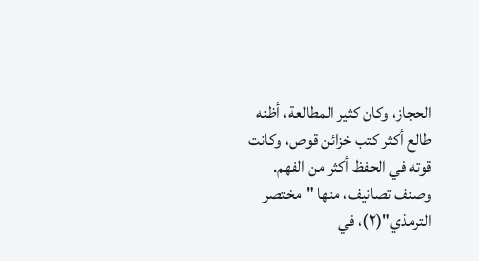الحجاز، وكان كثير المطالعة، أظنه طالع أكثر كتب خزائن قوص، وكانت قوته في الحفظ أكثر من الفهم.
وصنف تصانيف، منها "مختصر الترمذي"(٢)، في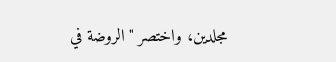مجلدين، واختصر "الروضة في